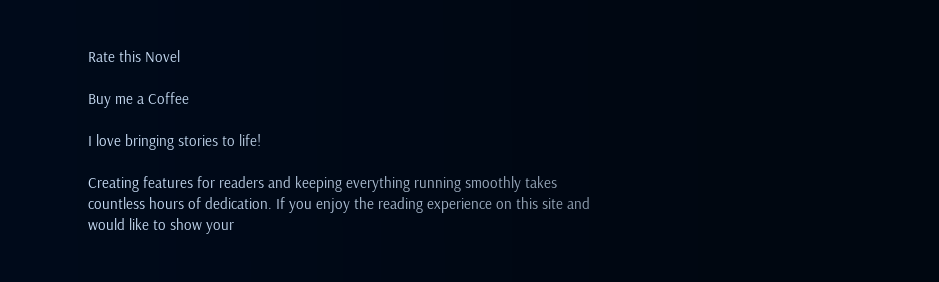Rate this Novel

Buy me a Coffee

I love bringing stories to life!

Creating features for readers and keeping everything running smoothly takes countless hours of dedication. If you enjoy the reading experience on this site and would like to show your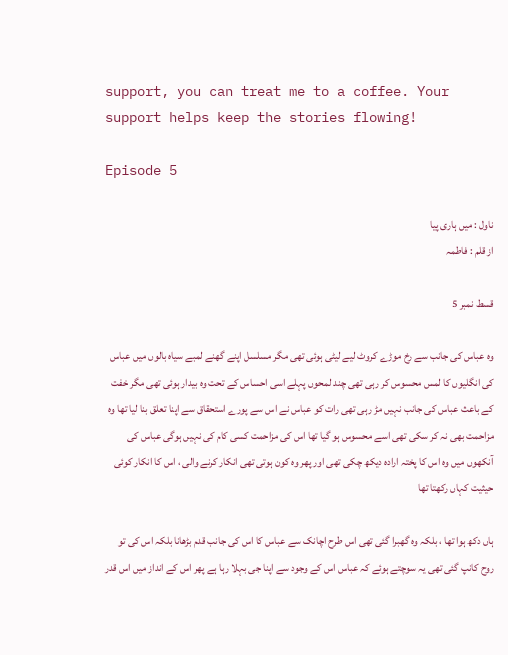support, you can treat me to a coffee. Your support helps keep the stories flowing!

Episode 5

ناول : میں ہاری پیا
از قلم : فاطمہ

قسط نمبر 5

وہ عباس کی جانب سے رخ موڑے کروٹ لیے لیٹی ہوئی تھی مگر مسلسل اپنے گھنے لمبے سیاہ بالوں میں عباس کی انگلیوں کا لمس محسوس کر رہی تھی چند لمحوں پہلے اسی احساس کے تحت وہ بیدار ہوئی تھی مگر خفت کے باعث عباس کی جانب نہیں مڑ رہی تھی رات کو عباس نے اس سے پورے استحقاق سے اپنا تعلق بنا لیا تھا وہ مزاحمت بھی نہ کر سکی تھی اسے محسوس ہو گیا تھا اس کی مزاحمت کسی کام کی نہیں ہوگی عباس کی آنکھوں میں وہ اس کا پختہ ارادہ دیکھ چکی تھی اور پھر وہ کون ہوتی تھی انکار کرنے والی ، اس کا انکار کوئی حیثیت کہاں رکھتا تھا

ہاں دکھ ہوا تھا ، بلکہ وہ گھبرا گئی تھی اس طرح اچانک سے عباس کا اس کی جانب قدم بڑھانا بلکہ اس کی تو روح کانپ گئی تھی یہ سوچتے ہوئے کہ عباس اس کے وجود سے اپنا جی بہلا رہا ہے پھر اس کے انداز میں اس قدر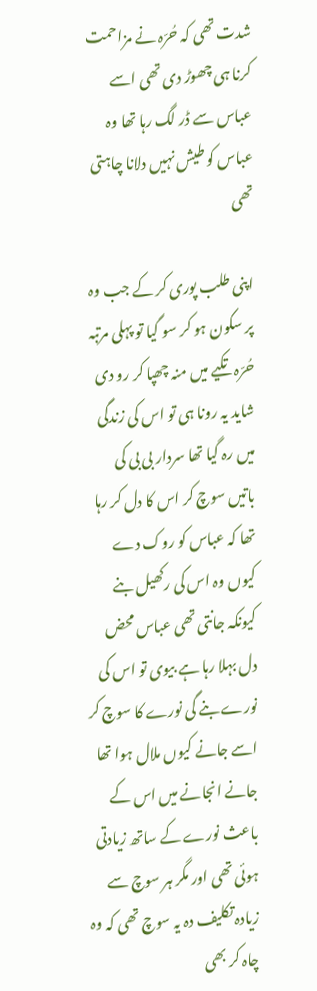شدت تھی کہ حُرّہ نے مزاحمت کرنا ہی چھوڑ دی تھی اسے عباس سے ڈر لگ رہا تھا وہ عباس کو طیش نہیں دلانا چاہتی تھی

اپنی طلب پوری کر کے جب وہ پر سکون ہو کر سو گیا تو پہلی مرتبہ حُرّہ تکیے میں منہ چھپا کر رو دی شاید یہ رونا ہی تو اس کی زندگی میں رہ گیا تھا سردار بی بی کی باتیں سوچ کر اس کا دل کر رہا تھا کہ عباس کو روک دے کیوں وہ اس کی رکھیل بنے کیونکہ جانتی تھی عباس محض دل بہلا رہا ہے بیوی تو اس کی نورے بنے گی نورے کا سوچ کر اسے جانے کیوں ملال ہوا تھا جانے انجانے میں اس کے باعث نورے کے ساتھ زیادتی ہوئی تھی اور مگر ہر سوچ سے زیادہ تکلیف دہ یہ سوچ تھی کہ وہ چاہ کر بھی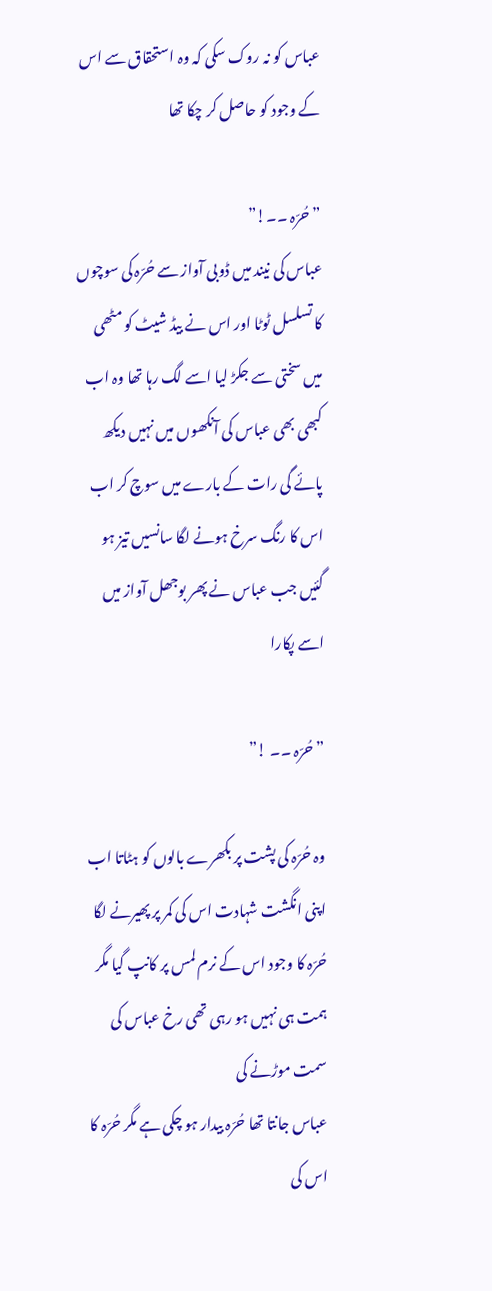عباس کو نہ روک سکی کہ وہ استحقاق سے اس کے وجود کو حاصل کر چکا تھا

” حُرّہ ۔۔!”
عباس کی نیند میں ڈوبی آواز سے حُرّہ کی سوچوں کا تسلسل ٹوٹا اور اس نے بیڈ شیٹ کو مٹھی میں سختی سے جکڑ لیا اسے لگ رہا تھا وہ اب کبھی بھی عباس کی آنکھوں میں نہیں دیکھ پائے گی رات کے بارے میں سوچ کر اب اس کا رنگ سرخ ہونے لگا سانسیں تیز ہو گئیں جب عباس نے پھر بوجھل آواز میں اسے پکارا

” حُرّہ ۔۔ !”

وہ حُرّہ کی پشت پر بکھرے بالوں کو ہٹاتا اب اپنی انگشت شہادت اس کی کمر پر پھیرنے لگا حُرّہ کا وجود اس کے نرم لمس پر کانپ گیا مگر ہمت ہی نہیں ہو رہی تھی رخ عباس کی سمت موڑنے کی
عباس جانتا تھا حُرّہ بیدار ہو چکی ہے مگر حُرّہ کا اس کی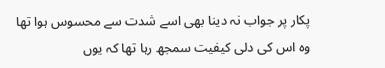پکار پر جواب نہ دینا بھی اسے شدت سے محسوس ہوا تھا وہ اس کی دلی کیفیت سمجھ رہا تھا کہ یوں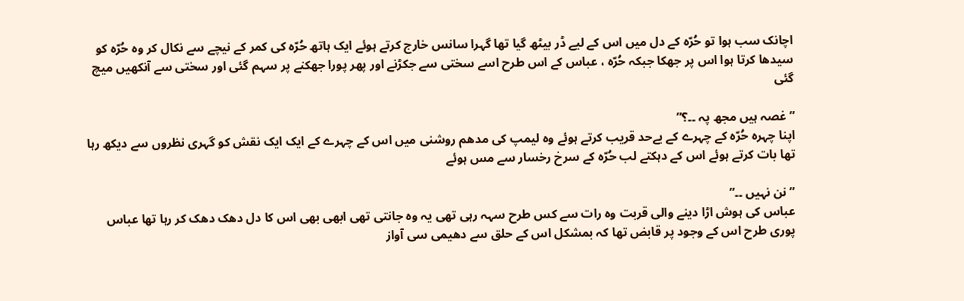اچانک سب ہوا تو حُرّہ کے دل میں اس کے لیے ڈر بیٹھ گیا تھا گہرا سانس خارج کرتے ہوئے ایک ہاتھ حُرّہ کی کمر کے نیچے سے نکال کر وہ حُرّہ کو سیدھا کرتا ہوا اس پر جھکا جبکہ حُرّہ ، عباس کے اس طرح اسے سختی سے جکڑنے اور پھر پورا جھکنے پر سہم گئی اور سختی سے آنکھیں میچ گئی

” غصہ ہیں مجھ پہ ۔۔؟”
اپنا چہرہ حُرّہ کے چہرے کے بےحد قریب کرتے ہوئے وہ لیمپ کی مدھم روشنی میں اس کے چہرے کے ایک ایک نقش کو گہری نظروں سے دیکھ رہا تھا بات کرتے ہوئے اس کے دہکتے لب حُرّہ کے سرخ رخسار سے مس ہوئے

” نن نہیں ۔۔”
عباس کی ہوش اڑا دینے والی قربت وہ رات سے کس طرح سہہ رہی تھی یہ وہ جانتی تھی ابھی بھی اس کا دل دھک دھک کر رہا تھا عباس پوری طرح اس کے وجود پر قابض تھا کہ بمشکل اس کے حلق سے دھیمی سی آواز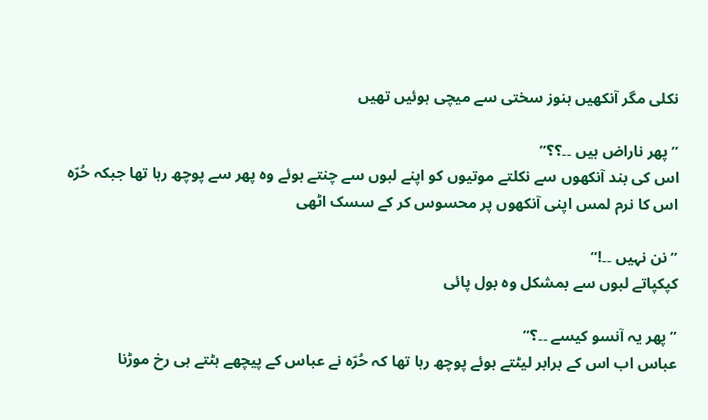نکلی مگر آنکھیں ہنوز سختی سے میچی ہوئیں تھیں

” پھر ناراض ہیں ۔۔؟؟”
اس کی بند آنکھوں سے نکلتے موتیوں کو اپنے لبوں سے چنتے ہوئے وہ پھر سے پوچھ رہا تھا جبکہ حُرّہ اس کا نرم لمس اپنی آنکھوں پر محسوس کر کے سسک اٹھی

” نن نہیں ۔۔!”
کپکپاتے لبوں سے بمشکل وہ بول پائی

” پھر یہ آنسو کیسے ۔۔؟”
عباس اب اس کے برابر لیٹتے ہوئے پوچھ رہا تھا کہ حُرّہ نے عباس کے پیچھے ہٹتے ہی رخ موڑنا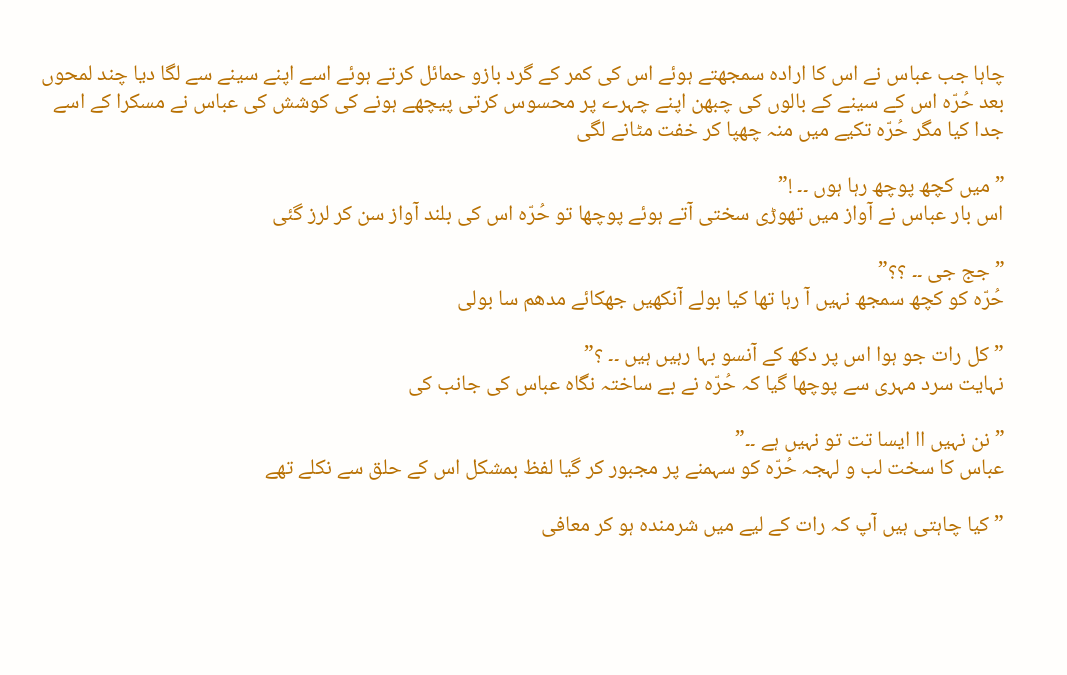چاہا جب عباس نے اس کا ارادہ سمجھتے ہوئے اس کی کمر کے گرد بازو حمائل کرتے ہوئے اسے اپنے سینے سے لگا دیا چند لمحوں بعد حُرّہ اس کے سینے کے بالوں کی چبھن اپنے چہرے پر محسوس کرتی پیچھے ہونے کی کوشش کی عباس نے مسکرا کے اسے جدا کیا مگر حُرّہ تکیے میں منہ چھپا کر خفت مٹانے لگی

” میں کچھ پوچھ رہا ہوں ۔۔ !”
اس بار عباس نے آواز میں تھوڑی سختی آتے ہوئے پوچھا تو حُرّہ اس کی بلند آواز سن کر لرز گئی

” جج جی ۔۔ ؟؟”
حُرّہ کو کچھ سمجھ نہیں آ رہا تھا کیا بولے آنکھیں جھکائے مدھم سا بولی

” کل رات جو ہوا اس پر دکھ کے آنسو بہا رہیں ہیں ۔۔ ؟”
نہایت سرد مہری سے پوچھا گیا کہ حُرّہ نے بے ساختہ نگاہ عباس کی جانب کی

” نن نہیں اا ایسا تت تو نہیں ہے ۔۔”
عباس کا سخت لب و لہجہ حُرّہ کو سہمنے پر مجبور کر گیا لفظ بمشکل اس کے حلق سے نکلے تھے

” کیا چاہتی ہیں آپ کہ رات کے لیے میں شرمندہ ہو کر معافی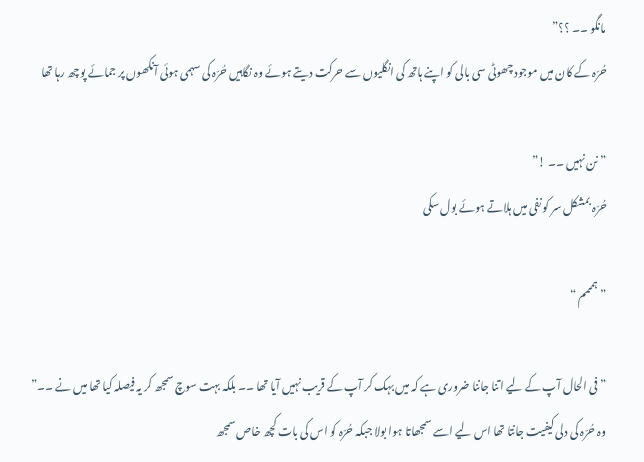مانگو ۔۔ ؟؟”
حُرّہ کے کان میں موجود چھوٹی سی بالی کو اپنے ہاتھ کی انگلیوں سے حرکت دیتے ہوئے وہ نگاہیں حُرّہ کی سہمی ہوئی آنکھوں پر جمائے پوچھ رہا تھا

” نن نہیں ۔۔ !”
حُرّہ بمشکل سر کو نفی میں ہلاتے ہوئے بول سکی

” ہمممم “

” فی الحال آپ کے لیے اتنا جاننا ضروری ہے کہ میں بہک کر آپ کے قریب نہیں آیا تھا ۔۔ بلکہ بہت سوچ سمجھ کر یہ فیصلہ کیا تھا میں نے ۔۔”
وہ حُرّہ کی دلی کیفیت جانتا تھا اس لیے اسے سمجھاتا ہوا بولا جبکہ حُرّہ کو اس کی بات کچھ خاص سمجھ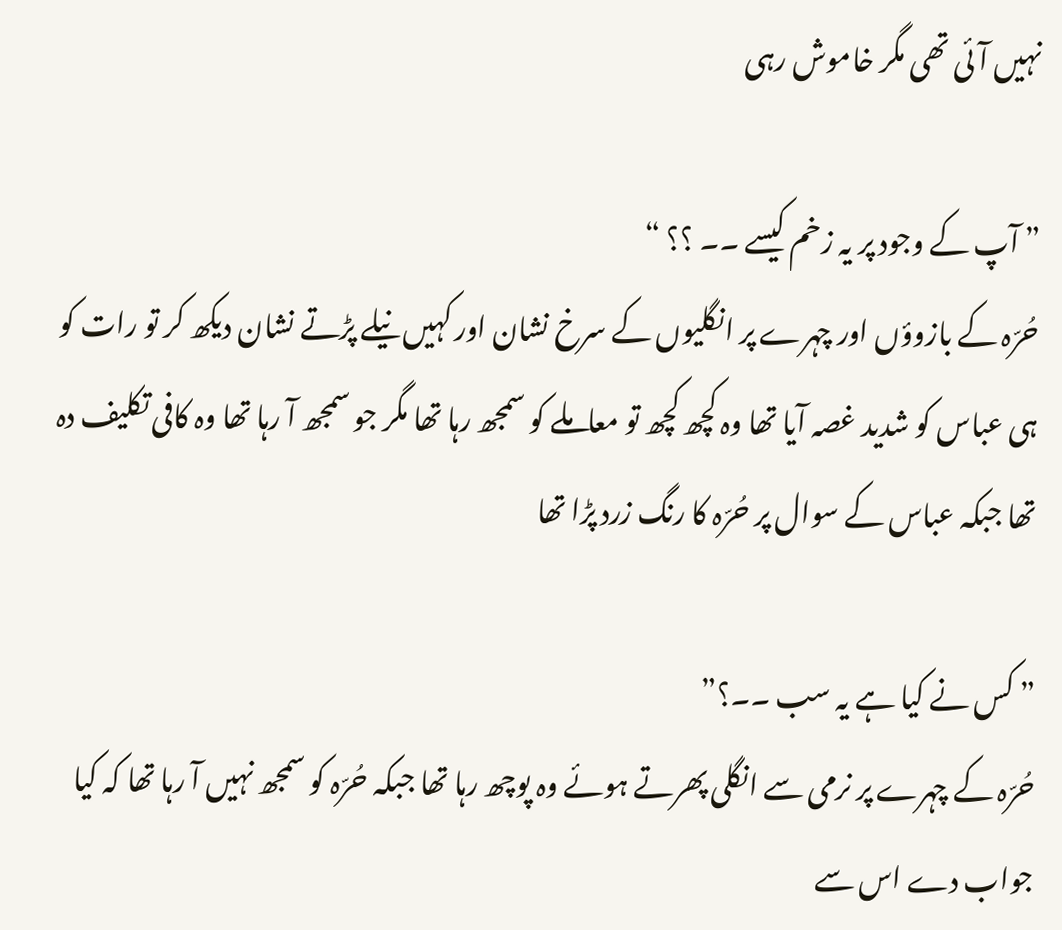نہیں آئی تھی مگر خاموش رہی

” آپ کے وجود پر یہ زخم کیسے ۔۔ ؟؟ “
حُرّہ کے بازوؤں اور چہرے پر انگلیوں کے سرخ نشان اور کہیں نیلے پڑتے نشان دیکھ کر تو رات کو ہی عباس کو شدید غصہ آیا تھا وہ کچھ کچھ تو معاملے کو سمجھ رہا تھا مگر جو سمجھ آ رہا تھا وہ کافی تکلیف دہ تھا جبکہ عباس کے سوال پر حُرّہ کا رنگ زرد پڑا تھا

” کس نے کیا ہے یہ سب ۔۔؟”
حُرّہ کے چہرے پر نرمی سے انگلی پھرتے ہوئے وہ پوچھ رہا تھا جبکہ حُرّہ کو سمجھ نہیں آ رہا تھا کہ کیا جواب دے اس سے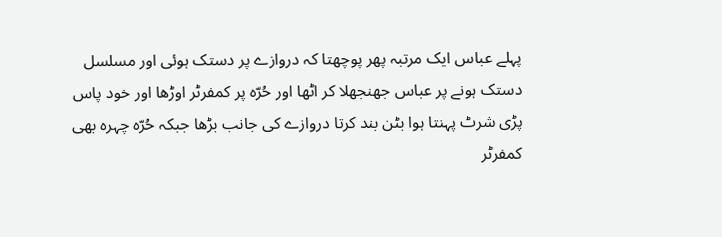پہلے عباس ایک مرتبہ پھر پوچھتا کہ دروازے پر دستک ہوئی اور مسلسل دستک ہونے پر عباس جھنجھلا کر اٹھا اور حُرّہ پر کمفرٹر اوڑھا اور خود پاس پڑی شرٹ پہنتا ہوا بٹن بند کرتا دروازے کی جانب بڑھا جبکہ حُرّہ چہرہ بھی کمفرٹر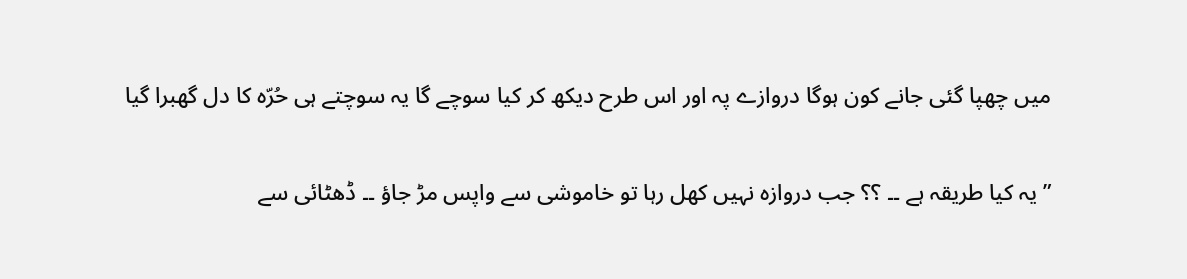میں چھپا گئی جانے کون ہوگا دروازے پہ اور اس طرح دیکھ کر کیا سوچے گا یہ سوچتے ہی حُرّہ کا دل گھبرا گیا

” یہ کیا طریقہ ہے ۔۔ ؟؟ جب دروازہ نہیں کھل رہا تو خاموشی سے واپس مڑ جاؤ ۔۔ ڈھٹائی سے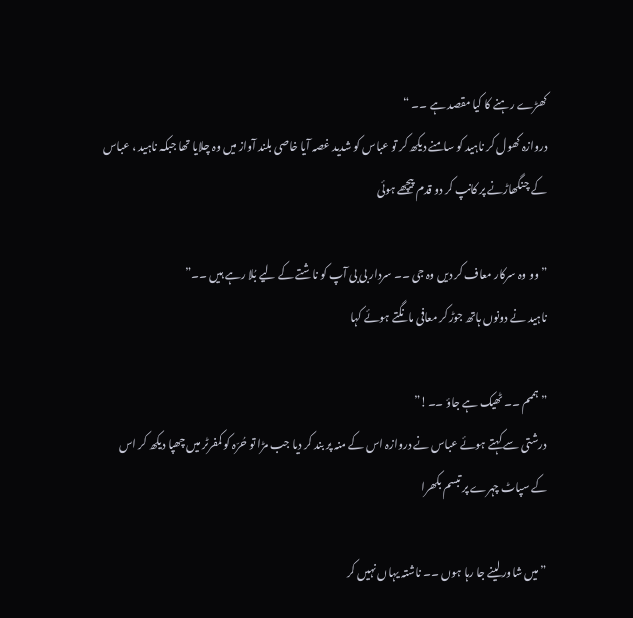کھڑے رہنے کا کیا مقصد ہے ۔۔ “
دروازہ کھول کر ناہید کو سامنے دیکھ کر تو عباس کو شدید غصہ آیا خاصی بلند آواز میں وہ چلایا تھا جبکہ ناہید ، عباس کے چنگھاڑنے پر کانپ کر دو قدم پیچھے ہوئی

” وو وہ سرکار معاف کر دیں وہ جی ۔۔ سردار بی بی آپ کو ناشتے کے لیے بُلا رہے ہیں ۔۔”
ناہید نے دونوں ہاتھ جوڑ کر معافی مانگتے ہوئے کہا

” ہممم ۔۔ ٹھیک ہے جاؤ ۔۔!”
درشتی سے کہتے ہوئے عباس نے دروازہ اس کے منہ پر بند کر دیا جب مڑا تو حُرّہ کو کمفرٹر میں چھپا دیکھ کر اس کے سپاٹ چہرے پر تبسم بکھرا

” میں شاور لینے جا رہا ہوں ۔۔ ناشتہ یہاں نہیں کر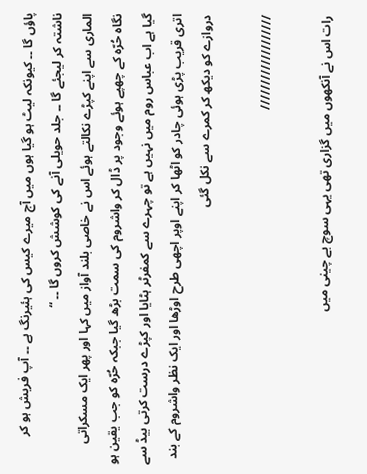پاؤں گا ۔۔ کیونکہ لیٹ ہو گیا ہوں میں آج میرے کیس کی ہئیرنگ ہے ۔۔ آپ فریش ہو کر ناشتہ کر لیجئے گا ۔۔ جلد حویلی آنے کی کوشش کروں گا ۔۔ “
الماری سے اپنے کپڑے نکالتے ہوئے اس نے خاصی بلند آواز میں کہا اور پھر ایک مسکراتی نگاہ حُرّہ کے چھپے ہوئے وجود پر ڈال کر واشروم کی سمت بڑھ گیا جبکہ حُرّہ کو جب یقین ہو گیا ہے اب عباس روم میں نہیں ہے تو چہرے سے کمفرٹر ہٹایا اور کپڑے درست کرتی بیڈ سے اتری قریب پڑی ہوئی چادر کو اٹھا کر اپنے اوپر اچھی طرح اوڑھا اور ایک نظر واشروم کے بند دروازے کو دیکھ کر کمرے سے نکل گئی

///////////////////

رات اس نے آنکھوں میں گزاری تھی یہی سوچ بے چینی میں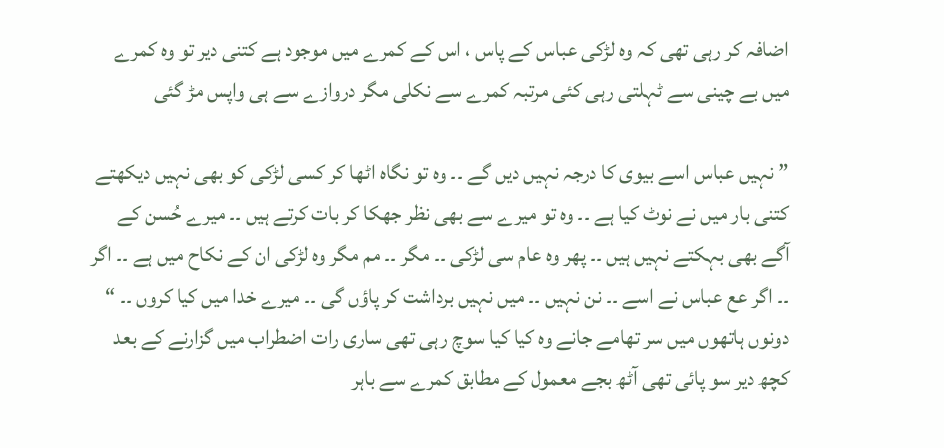اضافہ کر رہی تھی کہ وہ لڑکی عباس کے پاس ، اس کے کمرے میں موجود ہے کتنی دیر تو وہ کمرے میں بے چینی سے ٹہلتی رہی کئی مرتبہ کمرے سے نکلی مگر دروازے سے ہی واپس مڑ گئی

” نہیں عباس اسے بیوی کا درجہ نہیں دیں گے ۔۔ وہ تو نگاہ اٹھا کر کسی لڑکی کو بھی نہیں دیکھتے کتنی بار میں نے نوٹ کیا ہے ۔۔ وہ تو میرے سے بھی نظر جھکا کر بات کرتے ہیں ۔۔ میرے حُسن کے آگے بھی بہکتے نہیں ہیں ۔۔ پھر وہ عام سی لڑکی ۔۔ مگر ۔۔ مم مگر وہ لڑکی ان کے نکاح میں ہے ۔۔ اگر ۔۔ اگر عع عباس نے اسے ۔۔ نن نہیں ۔۔ میں نہیں برداشت کر پاؤں گی ۔۔ میرے خدا میں کیا کروں ۔۔ “
دونوں ہاتھوں میں سر تھامے جانے وہ کیا کیا سوچ رہی تھی ساری رات اضطراب میں گزارنے کے بعد کچھ دیر سو پائی تھی آٹھ بجے معمول کے مطابق کمرے سے باہر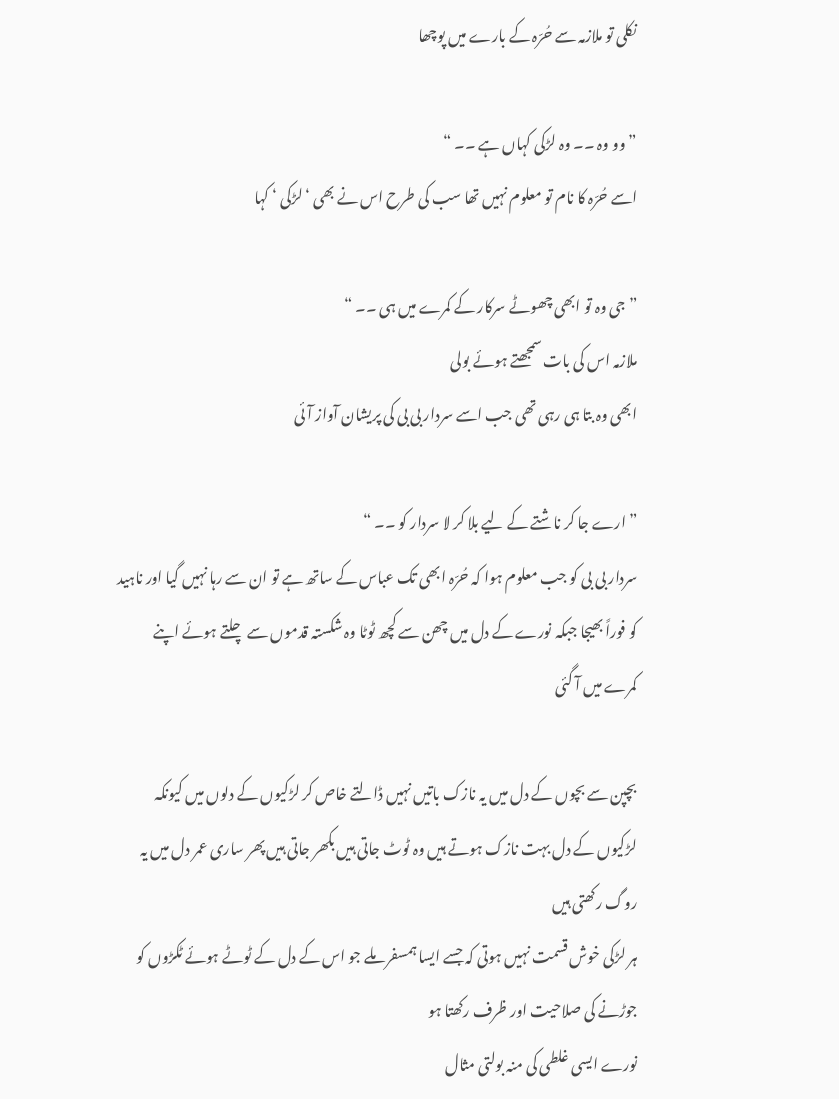نکلی تو ملازمہ سے حُرّہ کے بارے میں پوچھا

” وو وہ ۔۔ وہ لڑکی کہاں ہے ۔۔ “
اسے حُرّہ کا نام تو معلوم نہیں تھا سب کی طرح اس نے بھی ‘ لڑکی ‘ کہا

” جی وہ تو ابھی چھوٹے سرکار کے کمرے میں ہی ۔۔ “
ملازمہ اس کی بات سمجھتے ہوئے بولی
ابھی وہ بتا ہی رہی تھی جب اسے سردار بی بی کی پریشان آواز آئی

” ارے جا کر ناشتے کے لیے بلا کر لا سردار کو ۔۔ “
سردار بی بی کو جب معلوم ہوا کہ حُرّہ ابھی تک عباس کے ساتھ ہے تو ان سے رہا نہیں گیا اور ناہید کو فوراً بھیجا جبکہ نورے کے دل میں چھن سے کچھ ٹوٹا وہ شکستہ قدموں سے چلتے ہوئے اپنے کمرے میں آ گئی

بچپن سے بچوں کے دل میں یہ نازک باتیں نہیں ڈالتے خاص کر لڑکیوں کے دلوں میں کیونکہ لڑکیوں کے دل بہت نازک ہوتے ہیں وہ ٹوٹ جاتی ہیں بکھر جاتی ہیں پھر ساری عمر دل میں یہ روگ رکھتی ہیں
ہر لڑکی خوش قسمت نہیں ہوتی کہ جسے ایسا ہمسفر ملے جو اس کے دل کے ٹوٹے ہوئے ٹکڑوں کو جوڑنے کی صلاحیت اور ظرف رکھتا ہو
نورے ایسی غلطی کی منہ بولتی مثال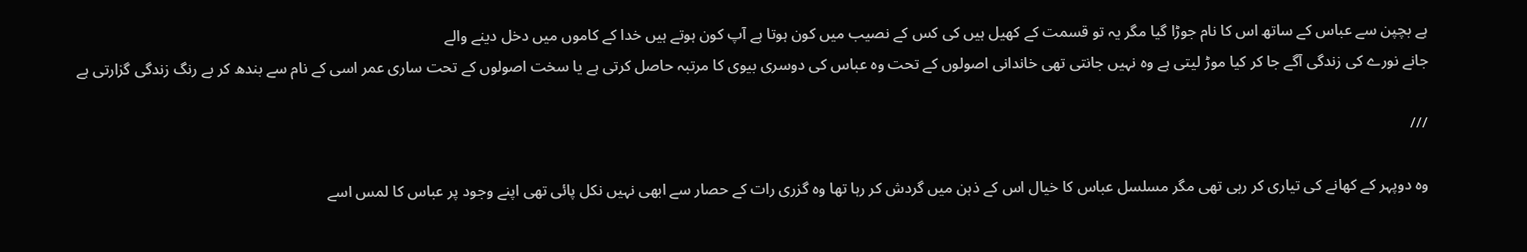ہے بچپن سے عباس کے ساتھ اس کا نام جوڑا گیا مگر یہ تو قسمت کے کھیل ہیں کی کس کے نصیب میں کون ہوتا ہے آپ کون ہوتے ہیں خدا کے کاموں میں دخل دینے والے
جانے نورے کی زندگی آگے جا کر کیا موڑ لیتی ہے وہ نہیں جانتی تھی خاندانی اصولوں کے تحت وہ عباس کی دوسری بیوی کا مرتبہ حاصل کرتی ہے یا سخت اصولوں کے تحت ساری عمر اسی کے نام سے بندھ کر بے رنگ زندگی گزارتی ہے

///

وہ دوپہر کے کھانے کی تیاری کر رہی تھی مگر مسلسل عباس کا خیال اس کے ذہن میں گردش کر رہا تھا وہ گزری رات کے حصار سے ابھی نہیں نکل پائی تھی اپنے وجود پر عباس کا لمس اسے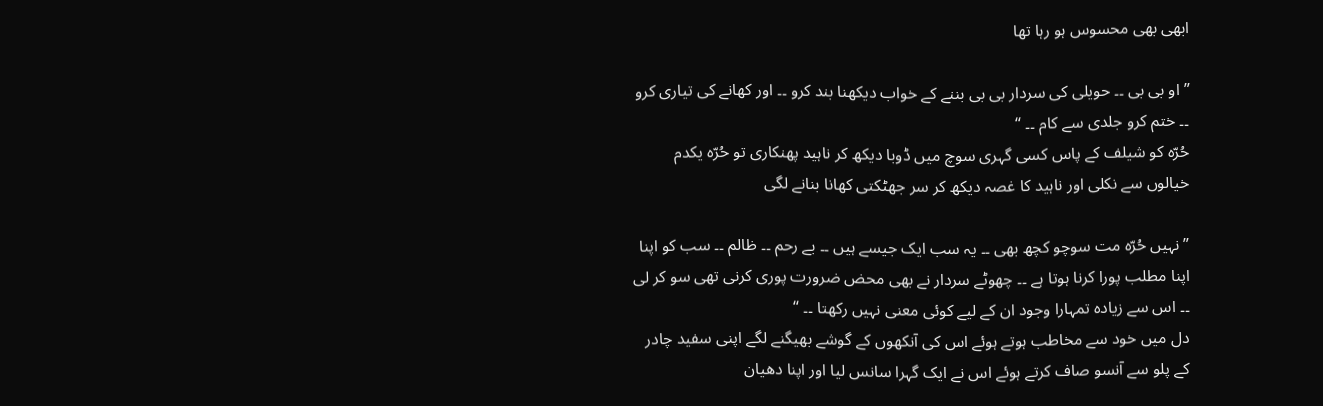ابھی بھی محسوس ہو رہا تھا

” او بی بی ۔۔ حویلی کی سردار بی بی بننے کے خواب دیکھنا بند کرو ۔۔ اور کھانے کی تیاری کرو ۔۔ ختم کرو جلدی سے کام ۔۔ “
حُرّہ کو شیلف کے پاس کسی گہری سوچ میں ڈوبا دیکھ کر ناہید پھنکاری تو حُرّہ یکدم خیالوں سے نکلی اور ناہید کا غصہ دیکھ کر سر جھٹکتی کھانا بنانے لگی

” نہیں حُرّہ مت سوچو کچھ بھی ۔۔ یہ سب ایک جیسے ہیں ۔۔ بے رحم ۔۔ ظالم ۔۔ سب کو اپنا اپنا مطلب پورا کرنا ہوتا ہے ۔۔ چھوٹے سردار نے بھی محض ضرورت پوری کرنی تھی سو کر لی ۔۔ اس سے زیادہ تمہارا وجود ان کے لیے کوئی معنی نہیں رکھتا ۔۔ “
دل میں خود سے مخاطب ہوتے ہوئے اس کی آنکھوں کے گوشے بھیگنے لگے اپنی سفید چادر کے پلو سے آنسو صاف کرتے ہوئے اس نے ایک گہرا سانس لیا اور اپنا دھیان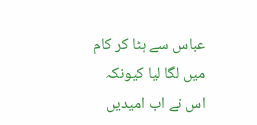عباس سے ہٹا کر کام میں لگا لیا کیونکہ اس نے اب امیدیں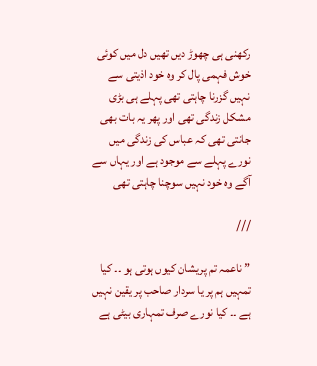رکھنی ہی چھوڑ دیں تھیں دل میں کوئی خوش فہمی پال کر وہ خود اذیتی سے نہیں گزرنا چاہتی تھی پہلے ہی بڑی مشکل زندگی تھی اور پھر یہ بات بھی جانتی تھی کہ عباس کی زندگی میں نورے پہلے سے موجود ہے اور یہاں سے آگے وہ خود نہیں سوچنا چاہتی تھی

///

” ناعمہ تم پریشان کیوں ہوتی ہو ۔۔ کیا تمہیں ہم پر یا سردار صاحب پر یقین نہیں ہے ۔۔ کیا نورے صرف تمہاری بیٹی ہے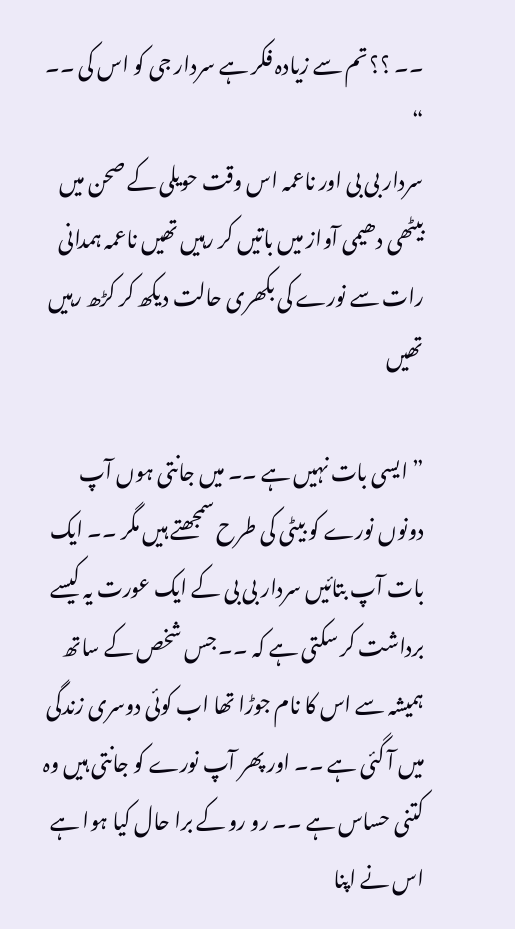۔۔ ؟؟ تم سے زیادہ فکر ہے سردار جی کو اس کی ۔۔ “
سردار بی بی اور ناعمہ اس وقت حویلی کے صحن میں بیٹھی دھیمی آواز میں باتیں کر رہیں تھیں ناعمہ ہمدانی رات سے نورے کی بکھری حالت دیکھ کر کڑھ رہیں تھیں

” ایسی بات نہیں ہے ۔۔ میں جانتی ہوں آپ دونوں نورے کو بیٹی کی طرح سمجھتے ہیں مگر ۔۔ ایک بات آپ بتائیں سردار بی بی کے ایک عورت یہ کیسے برداشت کر سکتی ہے کہ ۔۔ جس شخص کے ساتھ ہمیشہ سے اس کا نام جوڑا تھا اب کوئی دوسری زندگی میں آ گئی ہے ۔۔ اور پھر آپ نورے کو جانتی ہیں وہ کتنی حساس ہے ۔۔ رو رو کے برا حال کیا ہوا ہے اس نے اپنا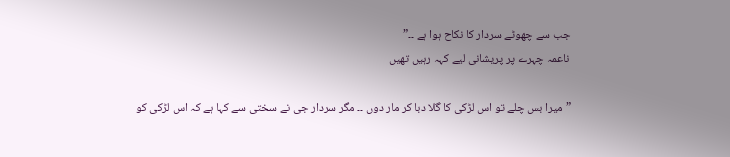جب سے چھوٹے سردار کا نکاح ہوا ہے ۔۔”
ناعمہ چہرے پر پریشانی لیے کہہ رہیں تھیں

” میرا بس چلے تو اس لڑکی کا گلا دبا کر مار دوں ۔۔ مگر سردار جی نے سختی سے کہا ہے کہ اس لڑکی کو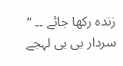زندہ رکھا جائے ۔۔ “
سردار بی بی لہجے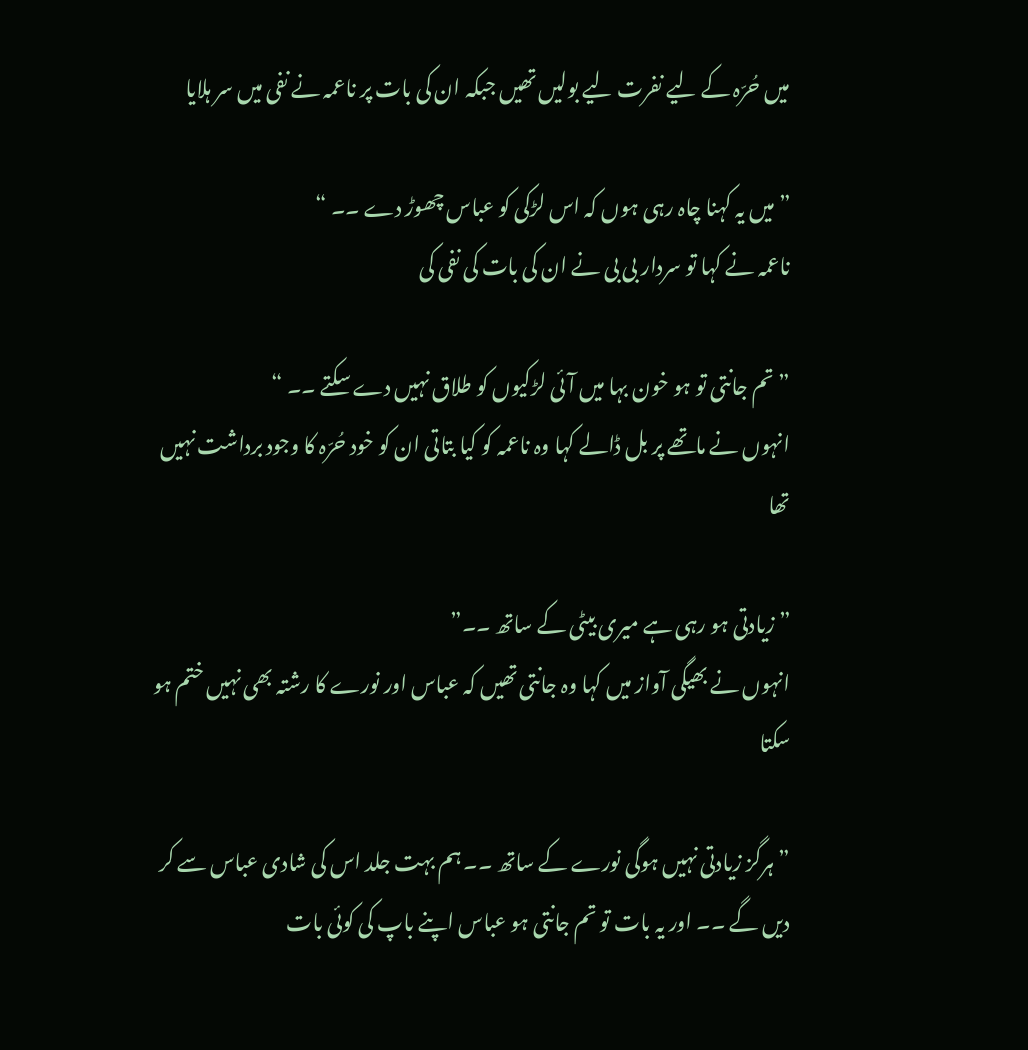میں حُرّہ کے لیے نفرت لیے بولیں تھیں جبکہ ان کی بات پر ناعمہ نے نفی میں سر ہلایا

” میں یہ کہنا چاہ رہی ہوں کہ اس لڑکی کو عباس چھوڑ دے ۔۔ “
ناعمہ نے کہا تو سردار بی بی نے ان کی بات کی نفی کی

” تم جانتی تو ہو خون بہا میں آئی لڑکیوں کو طلاق نہیں دے سکتے ۔۔ “
انہوں نے ماتھے پر بل ڈالے کہا وہ ناعمہ کو کیا بتاتی ان کو خود حُرّہ کا وجود برداشت نہیں تھا

” زیادتی ہو رہی ہے میری بیٹی کے ساتھ ۔۔”
انہوں نے بھیگی آواز میں کہا وہ جانتی تھیں کہ عباس اور نورے کا رشتہ بھی نہیں ختم ہو سکتا

” ہرگز زیادتی نہیں ہوگی نورے کے ساتھ ۔۔ ہم بہت جلد اس کی شادی عباس سے کر دیں گے ۔۔ اور یہ بات تو تم جانتی ہو عباس اپنے باپ کی کوئی بات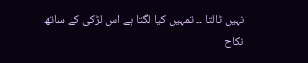نہیں ٹالتا ۔۔ تمہیں کیا لگتا ہے اس لڑکی کے ساتھ نکاح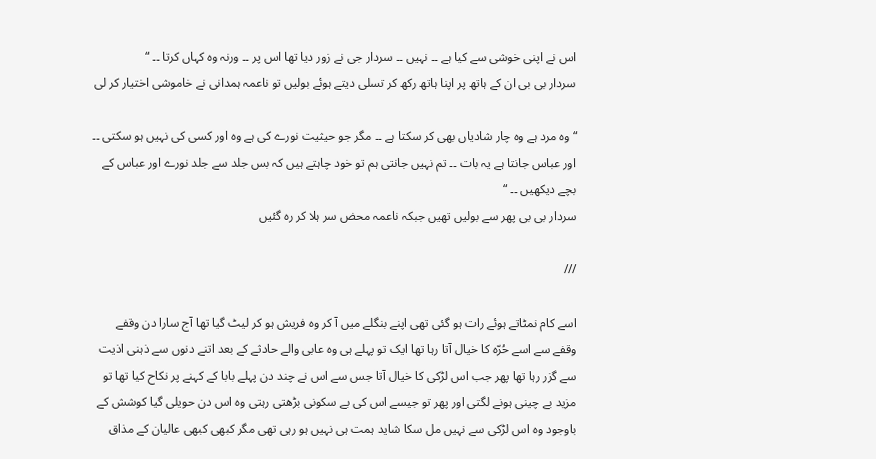اس نے اپنی خوشی سے کیا ہے ۔۔ نہیں ۔۔ سردار جی نے زور دیا تھا اس پر ۔۔ ورنہ وہ کہاں کرتا ۔۔ “
سردار بی بی ان کے ہاتھ پر اپنا ہاتھ رکھ کر تسلی دیتے ہوئے بولیں تو ناعمہ ہمدانی نے خاموشی اختیار کر لی

“وہ مرد ہے وہ چار شادیاں بھی کر سکتا ہے ۔۔ مگر جو حیثیت نورے کی ہے وہ اور کسی کی نہیں ہو سکتی ۔۔ اور عباس جانتا ہے یہ بات ۔۔ تم نہیں جانتی ہم تو خود چاہتے ہیں کہ بس جلد سے جلد نورے اور عباس کے بچے دیکھیں ۔۔ “
سردار بی بی پھر سے بولیں تھیں جبکہ ناعمہ محض سر ہلا کر رہ گئیں

///

اسے کام نمٹاتے ہوئے رات ہو گئی تھی اپنے بنگلے میں آ کر وہ فریش ہو کر لیٹ گیا تھا آج سارا دن وقفے وقفے سے اسے حُرّہ کا خیال آتا رہا تھا ایک تو پہلے ہی وہ عابی والے حادثے کے بعد اتنے دنوں سے ذہنی اذیت سے گزر رہا تھا پھر جب اس لڑکی کا خیال آتا جس سے اس نے چند دن پہلے بابا کے کہنے پر نکاح کیا تھا تو مزید بے چینی ہونے لگتی اور پھر تو جیسے اس کی بے سکونی بڑھتی رہتی وہ اس دن حویلی گیا کوشش کے باوجود وہ اس لڑکی سے نہیں مل سکا شاید ہمت ہی نہیں ہو رہی تھی مگر کبھی کبھی عالیان کے مذاق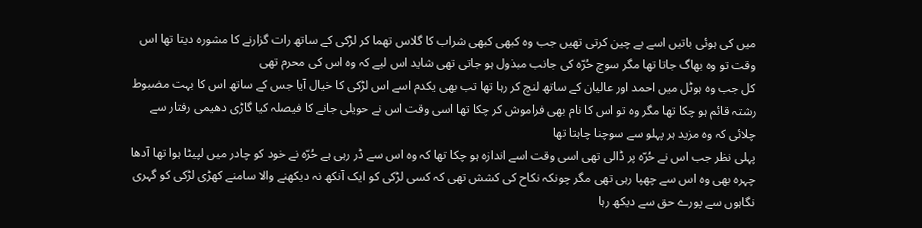میں کی ہوئی باتیں اسے بے چین کرتی تھیں جب وہ کبھی کبھی شراب کا گلاس تھما کر لڑکی کے ساتھ رات گزارنے کا مشورہ دیتا تھا اس وقت تو وہ بھاگ جاتا تھا مگر سوچ حُرّہ کی جانب مبذول ہو جاتی تھی شاید اس لیے کہ وہ اس کی محرم تھی
کل جب وہ ہوٹل میں احمد اور عالیان کے ساتھ لنچ کر رہا تھا تب بھی یکدم اسے اس لڑکی کا خیال آیا جس کے ساتھ اس کا بہت مضبوط رشتہ قائم ہو چکا تھا مگر وہ تو اس کا نام بھی فراموش کر چکا تھا اسی وقت اس نے حویلی جانے کا فیصلہ کیا گاڑی دھیمی رفتار سے چلائی کہ وہ مزید ہر پہلو سے سوچنا چاہتا تھا
پہلی نظر جب اس نے حُرّہ پر ڈالی تھی اسی وقت اسے اندازہ ہو چکا تھا کہ وہ اس سے ڈر رہی ہے حُرّہ نے خود کو چادر میں لپیٹا ہوا تھا آدھا چہرہ بھی وہ اس سے چھپا رہی تھی مگر چونکہ نکاح کی کشش تھی کہ کسی لڑکی کو ایک آنکھ نہ دیکھنے والا سامنے کھڑی لڑکی کو گہری نگاہوں سے پورے حق سے دیکھ رہا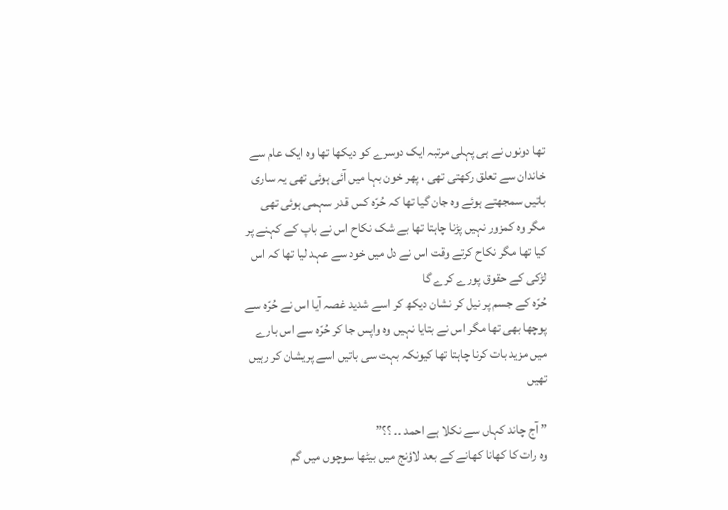تھا دونوں نے ہی پہلی مرتبہ ایک دوسرے کو دیکھا تھا وہ ایک عام سے خاندان سے تعلق رکھتی تھی ، پھر خون بہا میں آئی ہوئی تھی یہ ساری باتیں سمجھتے ہوئے وہ جان گیا تھا کہ حُرّہ کس قدر سہمی ہوئی تھی مگر وہ کمزور نہیں پڑنا چاہتا تھا بے شک نکاح اس نے باپ کے کہنے پر کیا تھا مگر نکاح کرتے وقت اس نے دل میں خود سے عہد لیا تھا کہ اس لڑکی کے حقوق پورے کرے گا
حُرّہ کے جسم پر نیل کر نشان دیکھ کر اسے شدید غصہ آیا اس نے حُرّہ سے پوچھا بھی تھا مگر اس نے بتایا نہیں وہ واپس جا کر حُرّہ سے اس بارے میں مزید بات کرنا چاہتا تھا کیونکہ بہت سی باتیں اسے پریشان کر رہیں تھیں

” آج چاند کہاں سے نکلا ہے احمد ۔۔ ؟؟”
وہ رات کا کھانا کھانے کے بعد لاؤنج میں بیٹھا سوچوں میں گم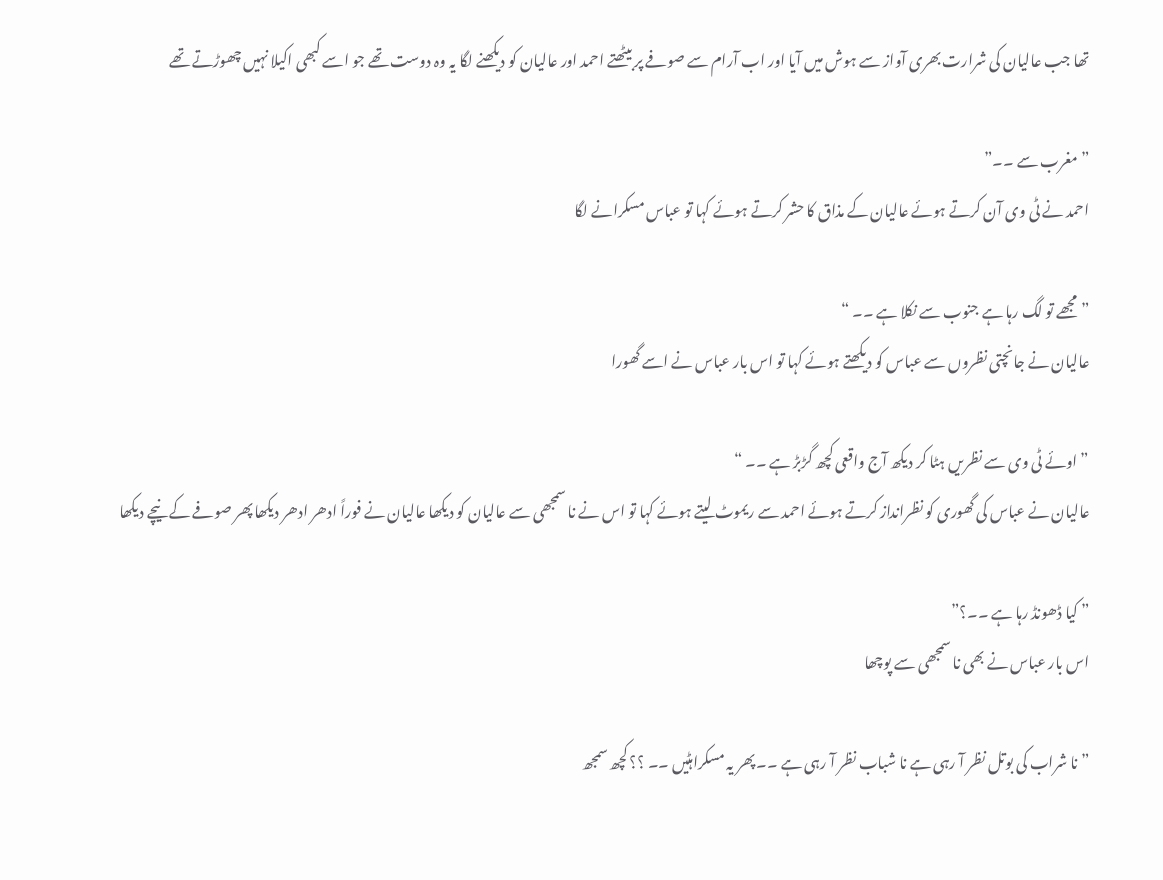تھا جب عالیان کی شرارت بھری آواز سے ہوش میں آیا اور اب آرام سے صوفے پر بیٹھتے احمد اور عالیان کو دیکھنے لگا یہ وہ دوست تھے جو اسے کبھی اکیلا نہیں چھوڑتے تھے

” مغرب سے ۔۔”
احمد نے ٹی وی آن کرتے ہوئے عالیان کے مذاق کا حشر کرتے ہوئے کہا تو عباس مسکرانے لگا

” مجھے تو لگ رہا ہے جنوب سے نکلا ہے ۔۔ “
عالیان نے جانچتی نظروں سے عباس کو دیکھتے ہوئے کہا تو اس بار عباس نے اسے گھورا

” اوئے ٹی وی سے نظریں ہٹا کر دیکھ آج واقعی کچھ گڑبڑ ہے ۔۔ “
عالیان نے عباس کی گھوری کو نظرانداز کرتے ہوئے احمد سے ریموٹ لیتے ہوئے کہا تو اس نے نا سمجھی سے عالیان کو دیکھا عالیان نے فوراً ادھر ادھر دیکھا پھر صوفے کے نیچے دیکھا

” کیا ڈھونڈ رہا ہے ۔۔؟”
اس بار عباس نے بھی نا سمجھی سے پوچھا

” نا شراب کی بوتل نظر آ رہی ہے نا شباب نظر آ رہی ہے ۔۔ پھر یہ مسکراہٹیں ۔۔ ؟؟ کچھ سمجھ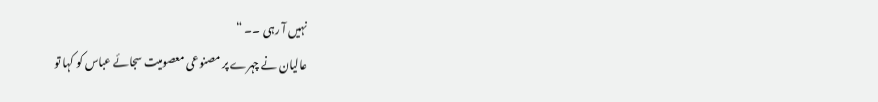نہیں آ رہی ۔۔ “
عالیان نے چہرے پر مصنوعی معصومیت سجائے عباس کو کہا تو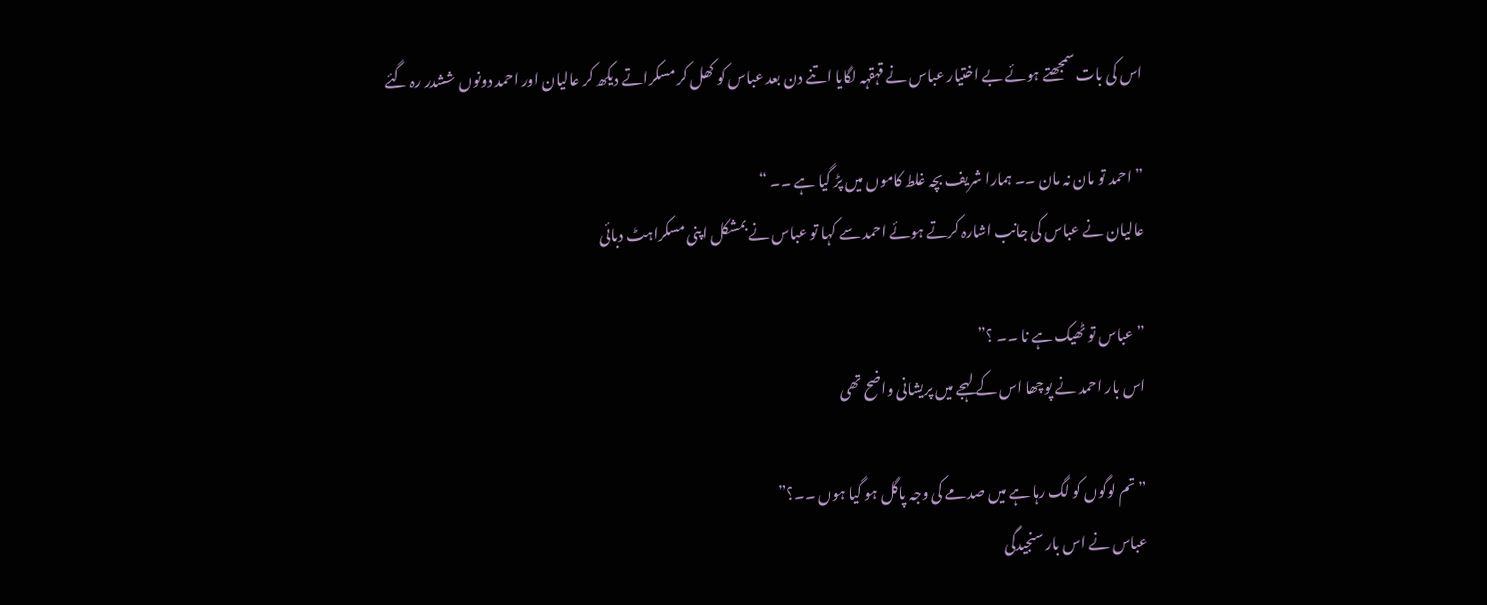اس کی بات سمجھتے ہوئے بے اختیار عباس نے قہقہہ لگایا اتنے دن بعد عباس کو کھل کر مسکراتے دیکھ کر عالیان اور احمد دونوں ششدر رہ گئے

” احمد تو مان نہ مان ۔۔ ہمارا شریف بچہ غلط کاموں میں پڑ گیا ہے ۔۔ “
عالیان نے عباس کی جانب اشارہ کرتے ہوئے احمد سے کہا تو عباس نے بمشکل اپنی مسکراہٹ دبائی

” عباس تو ٹھیک ہے نا ۔۔ ؟”
اس بار احمد نے پوچھا اس کے لہجے میں پریشانی واضح تھی

” تم لوگوں کو لگ رہا ہے میں صدمے کی وجہ پاگل ہو گیا ہوں ۔۔؟”
عباس نے اس بار سنجیدگی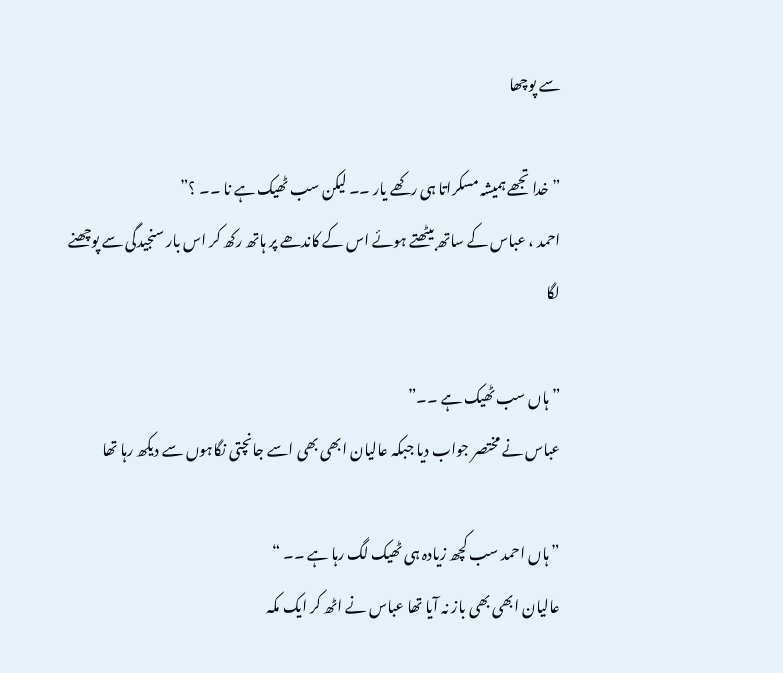سے پوچھا

” خدا تجھے ہمیشہ مسکراتا ہی رکھے یار ۔۔ لیکن سب ٹھیک ہے نا ۔۔ ؟”
احمد ، عباس کے ساتھ بیٹھتے ہوئے اس کے کاندھے پر ہاتھ رکھ کر اس بار سنجیدگی سے پوچھنے لگا

” ہاں سب ٹھیک ہے ۔۔”
عباس نے مختصر جواب دیا جبکہ عالیان ابھی بھی اسے جانچتی نگاہوں سے دیکھ رہا تھا

” ہاں احمد سب کچھ زیادہ ہی ٹھیک لگ رہا ہے ۔۔ “
عالیان ابھی بھی باز نہ آیا تھا عباس نے اٹھ کر ایک مکہ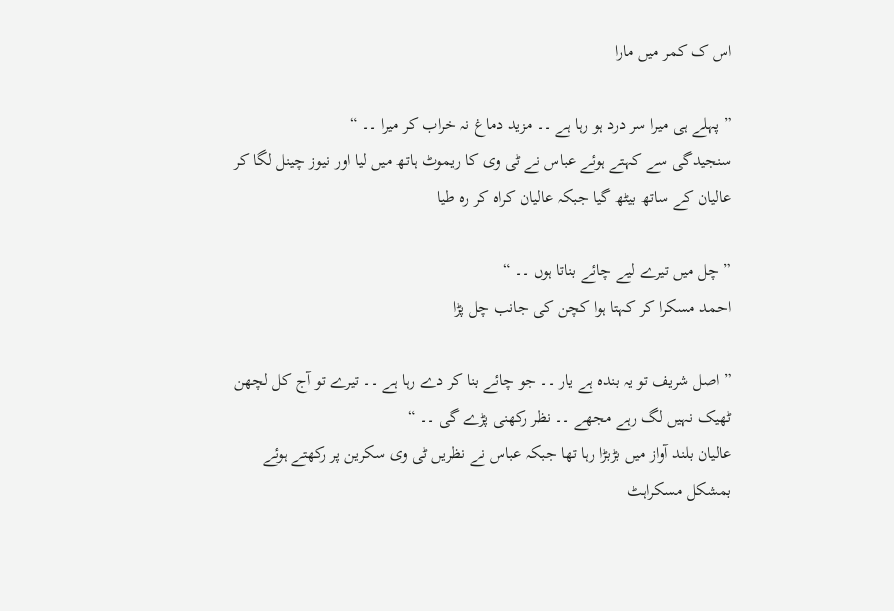اس ک کمر میں مارا

” پہلے ہی میرا سر درد ہو رہا ہے ۔۔ مزید دماغ نہ خراب کر میرا ۔۔ “
سنجیدگی سے کہتے ہوئے عباس نے ٹی وی کا ریموٹ ہاتھ میں لیا اور نیوز چینل لگا کر عالیان کے ساتھ بیٹھ گیا جبکہ عالیان کراہ کر رہ طیا

” چل میں تیرے لیے چائے بناتا ہوں ۔۔ “
احمد مسکرا کر کہتا ہوا کچن کی جانب چل پڑا

” اصل شریف تو یہ بندہ ہے یار ۔۔ جو چائے بنا کر دے رہا ہے ۔۔ تیرے تو آج کل لچھن ٹھیک نہیں لگ رہے مجھے ۔۔ نظر رکھنی پڑے گی ۔۔ “
عالیان بلند آواز میں بڑبڑا رہا تھا جبکہ عباس نے نظریں ٹی وی سکرین پر رکھتے ہوئے بمشکل مسکراہٹ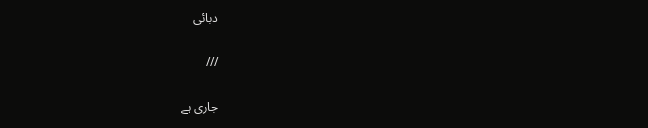دبائی

///

جاری ہے